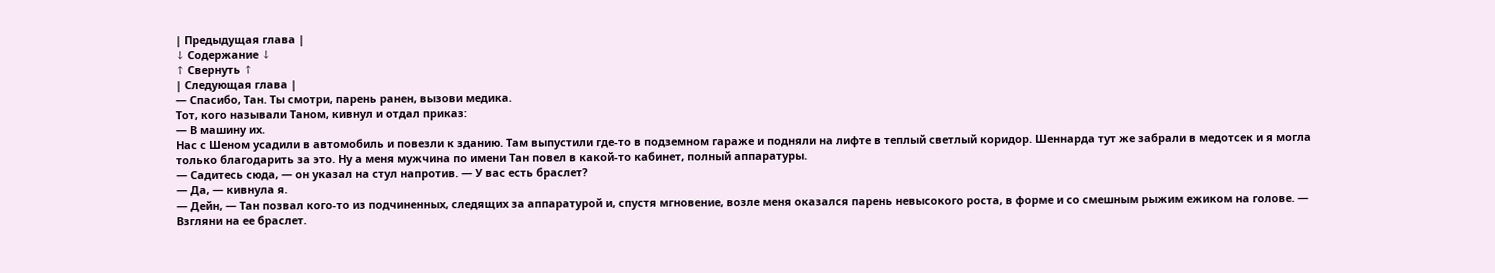| Предыдущая глава |
↓ Содержание ↓
↑ Свернуть ↑
| Следующая глава |
— Спасибо, Тан. Ты смотри, парень ранен, вызови медика.
Тот, кого называли Таном, кивнул и отдал приказ:
— В машину их.
Нас с Шеном усадили в автомобиль и повезли к зданию. Там выпустили где-то в подземном гараже и подняли на лифте в теплый светлый коридор. Шеннарда тут же забрали в медотсек и я могла только благодарить за это. Ну а меня мужчина по имени Тан повел в какой-то кабинет, полный аппаратуры.
— Садитесь сюда, — он указал на стул напротив. — У вас есть браслет?
— Да, — кивнула я.
— Дейн, — Тан позвал кого-то из подчиненных, следящих за аппаратурой и, спустя мгновение, возле меня оказался парень невысокого роста, в форме и со смешным рыжим ежиком на голове. — Взгляни на ее браслет.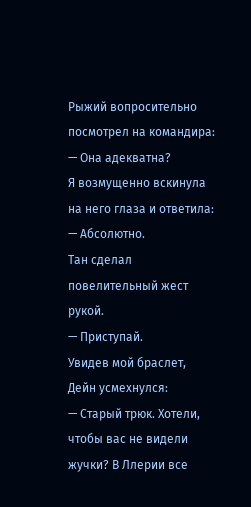Рыжий вопросительно посмотрел на командира:
— Она адекватна?
Я возмущенно вскинула на него глаза и ответила:
— Абсолютно.
Тан сделал повелительный жест рукой.
— Приступай.
Увидев мой браслет, Дейн усмехнулся:
— Старый трюк. Хотели, чтобы вас не видели жучки? В Ллерии все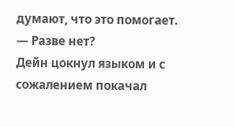думают, что это помогает.
— Разве нет?
Дейн цокнул языком и с сожалением покачал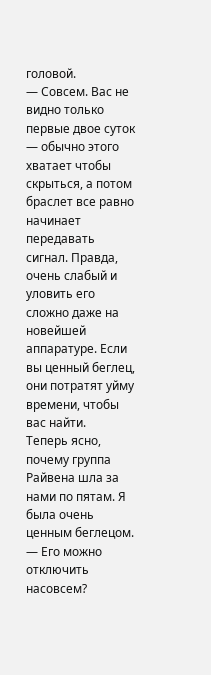головой.
— Совсем. Вас не видно только первые двое суток — обычно этого хватает чтобы скрыться, а потом браслет все равно начинает передавать сигнал. Правда, очень слабый и уловить его сложно даже на новейшей аппаратуре. Если вы ценный беглец, они потратят уйму времени, чтобы вас найти.
Теперь ясно, почему группа Райвена шла за нами по пятам. Я была очень ценным беглецом.
— Его можно отключить насовсем?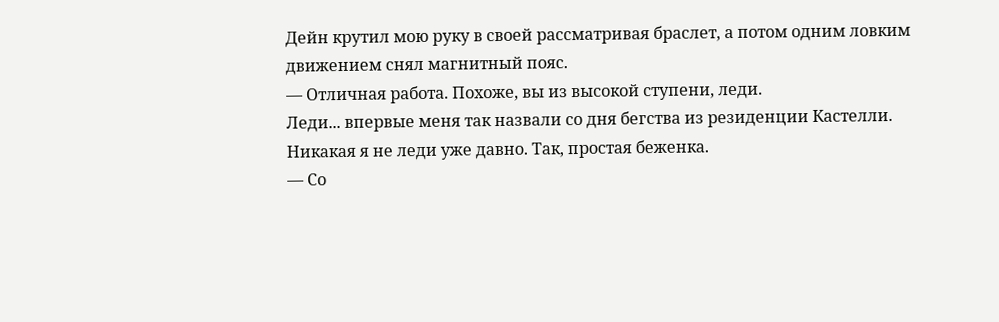Дейн крутил мою руку в своей рассматривая браслет, а потом одним ловким движением снял магнитный пояс.
— Отличная работа. Похоже, вы из высокой ступени, леди.
Леди... впервые меня так назвали со дня бегства из резиденции Кастелли. Никакая я не леди уже давно. Так, простая беженка.
— Со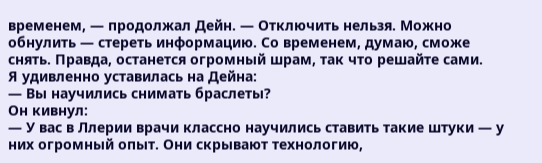временем, — продолжал Дейн. — Отключить нельзя. Можно обнулить — стереть информацию. Со временем, думаю, сможе снять. Правда, останется огромный шрам, так что решайте сами.
Я удивленно уставилась на Дейна:
— Вы научились снимать браслеты?
Он кивнул:
— У вас в Ллерии врачи классно научились ставить такие штуки — у них огромный опыт. Они скрывают технологию,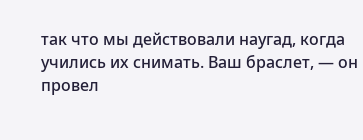так что мы действовали наугад, когда учились их снимать. Ваш браслет, — он провел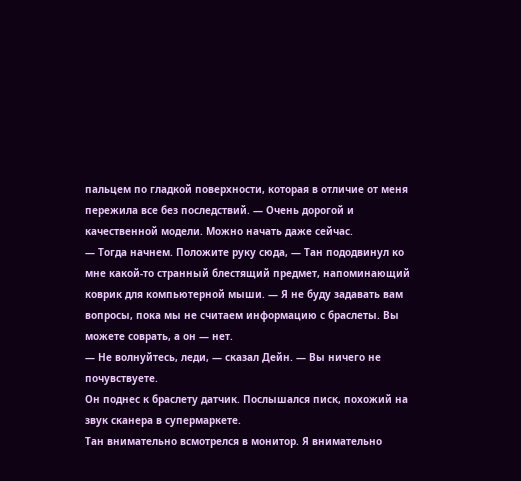пальцем по гладкой поверхности, которая в отличие от меня пережила все без последствий. — Очень дорогой и качественной модели. Можно начать даже сейчас.
— Тогда начнем. Положите руку сюда, — Тан пододвинул ко мне какой-то странный блестящий предмет, напоминающий коврик для компьютерной мыши. — Я не буду задавать вам вопросы, пока мы не считаем информацию с браслеты. Вы можете соврать, а он — нет.
— Не волнуйтесь, леди, — сказал Дейн. — Вы ничего не почувствуете.
Он поднес к браслету датчик. Послышался писк, похожий на звук сканера в супермаркете.
Тан внимательно всмотрелся в монитор. Я внимательно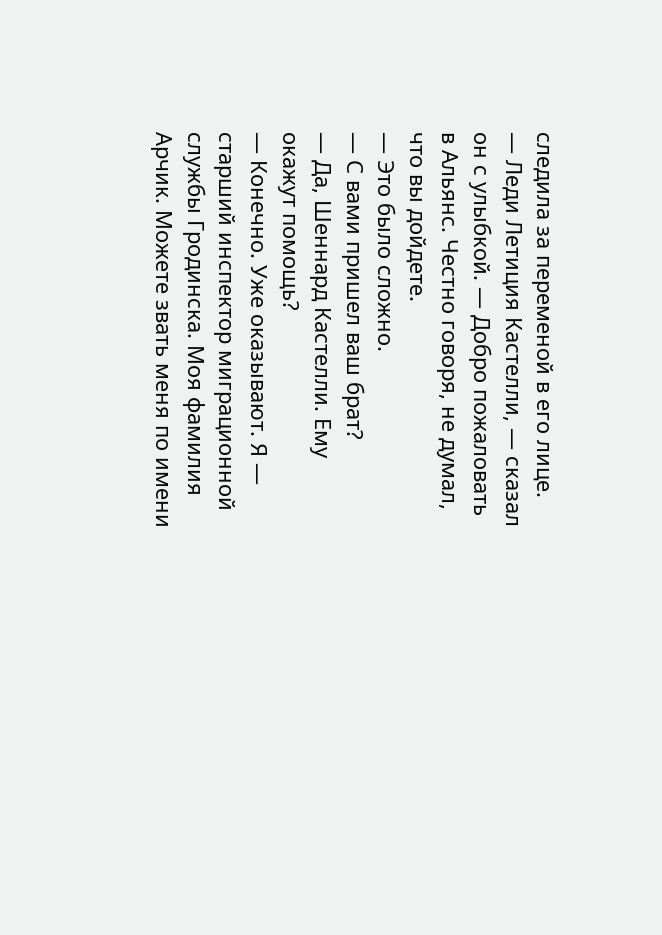следила за переменой в его лице.
— Леди Летиция Кастелли, — сказал он с улыбкой. — Добро пожаловать в Альянс. Честно говоря, не думал, что вы дойдете.
— Это было сложно.
— С вами пришел ваш брат?
— Да, Шеннард Кастелли. Ему окажут помощь?
— Конечно. Уже оказывают. Я — старший инспектор миграционной службы Гродинска. Моя фамилия Арчик. Можете звать меня по имени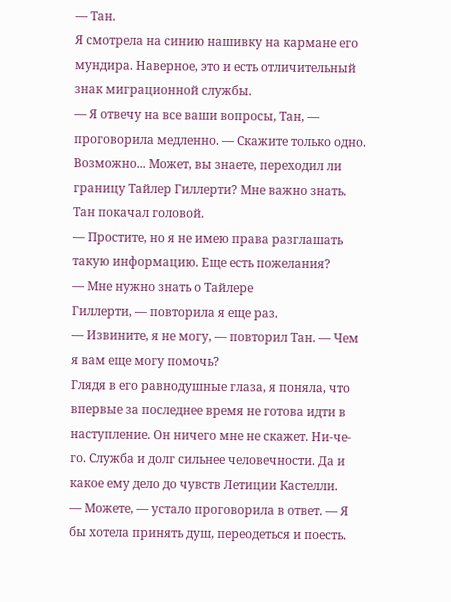— Тан.
Я смотрела на синию нашивку на кармане его мундира. Наверное, это и есть отличительный знак миграционной службы.
— Я отвечу на все ваши вопросы, Тан, — проговорила медленно. — Скажите только одно. Возможно... Может, вы знаете, переходил ли границу Тайлер Гиллерти? Мне важно знать.
Тан покачал головой.
— Простите, но я не имею права разглашать такую информацию. Еще есть пожелания?
— Мне нужно знать о Тайлере
Гиллерти, — повторила я еще раз.
— Извините, я не могу, — повторил Тан. — Чем я вам еще могу помочь?
Глядя в его равнодушные глаза, я поняла, что впервые за последнее время не готова идти в наступление. Он ничего мне не скажет. Ни-че-го. Служба и долг сильнее человечности. Да и какое ему дело до чувств Летиции Кастелли.
— Можете, — устало проговорила в ответ. — Я бы хотела принять душ, переодеться и поесть.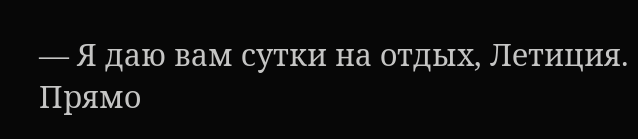— Я даю вам сутки на отдых, Летиция. Прямо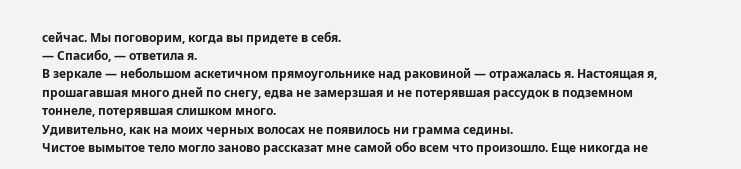сейчас. Мы поговорим, когда вы придете в себя.
— Спасибо, — ответила я.
В зеркале — небольшом аскетичном прямоугольнике над раковиной — отражалась я. Настоящая я, прошагавшая много дней по снегу, едва не замерзшая и не потерявшая рассудок в подземном тоннеле, потерявшая слишком много.
Удивительно, как на моих черных волосах не появилось ни грамма седины.
Чистое вымытое тело могло заново рассказат мне самой обо всем что произошло. Еще никогда не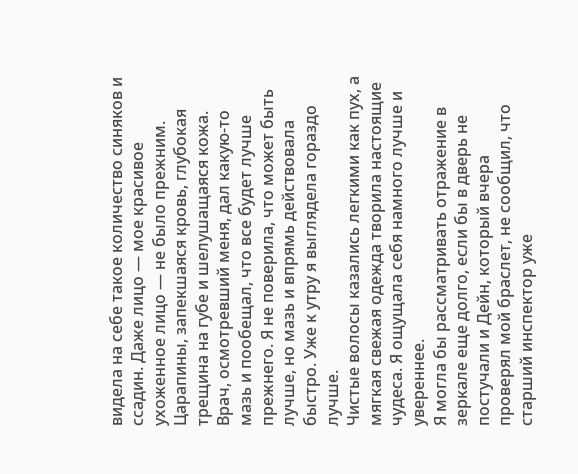видела на себе такое количество синяков и ссадин. Даже лицо — мое красивое ухоженное лицо — не было прежним. Царапины, запекшаяся кровь, глубокая трещина на губе и шелушащаяся кожа.
Врач, осмотревший меня, дал какую-то мазь и пообещал, что все будет лучше прежнего. Я не поверила, что может быть лучше, но мазь и впрямь действовала быстро. Уже к утру я выглядела гораздо лучше.
Чистые волосы казались легкими как пух, а мягкая свежая одежда творила настоящие чудеса. Я ощущала себя намного лучше и увереннее.
Я могла бы рассматривать отражение в зеркале еще долго, если бы в дверь не постучали и Дейн, который вчера проверял мой браслет, не сообщил, что старший инспектор уже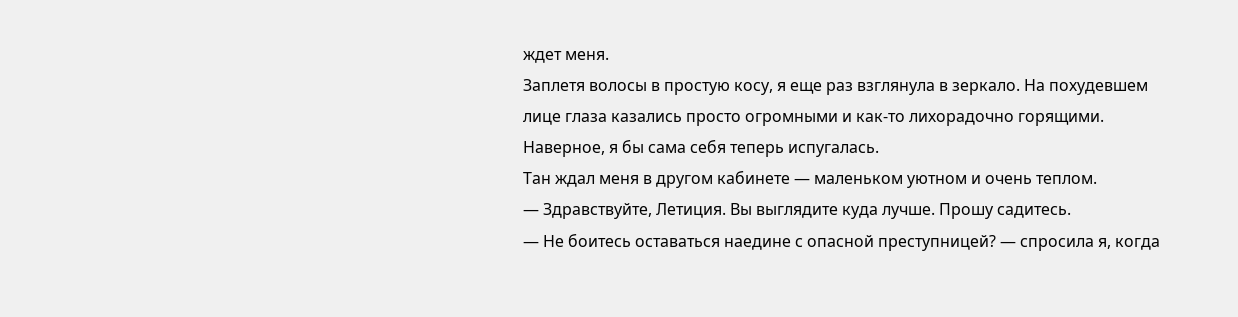ждет меня.
Заплетя волосы в простую косу, я еще раз взглянула в зеркало. На похудевшем лице глаза казались просто огромными и как-то лихорадочно горящими. Наверное, я бы сама себя теперь испугалась.
Тан ждал меня в другом кабинете — маленьком уютном и очень теплом.
— Здравствуйте, Летиция. Вы выглядите куда лучше. Прошу садитесь.
— Не боитесь оставаться наедине с опасной преступницей? — спросила я, когда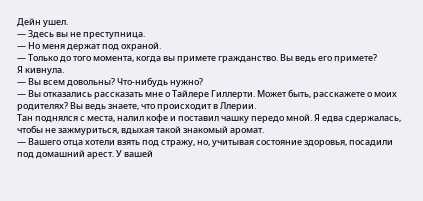Дейн ушел.
— Здесь вы не преступница.
— Но меня держат под охраной.
— Только до того момента, когда вы примете гражданство. Вы ведь его примете?
Я кивнула.
— Вы всем довольны? Что-нибудь нужно?
— Вы отказались рассказать мне о Тайлере Гиллерти. Может быть, расскажете о моих родителях? Вы ведь знаете, что происходит в Ллерии.
Тан поднялся с места, налил кофе и поставил чашку передо мной. Я едва сдержалась, чтобы не зажмуриться, вдыхая такой знакомый аромат.
— Вашего отца хотели взять под стражу, но, учитывая состояние здоровья, посадили под домашний арест. У вашей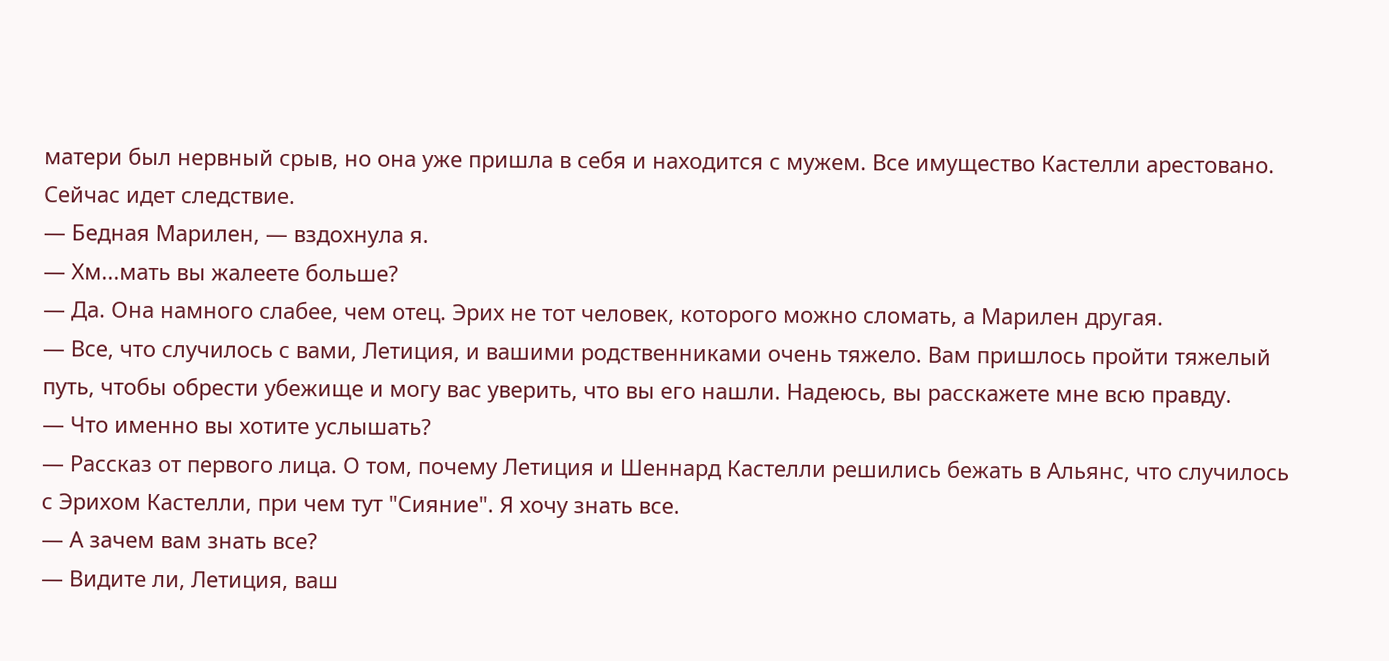матери был нервный срыв, но она уже пришла в себя и находится с мужем. Все имущество Кастелли арестовано. Сейчас идет следствие.
— Бедная Марилен, — вздохнула я.
— Хм...мать вы жалеете больше?
— Да. Она намного слабее, чем отец. Эрих не тот человек, которого можно сломать, а Марилен другая.
— Все, что случилось с вами, Летиция, и вашими родственниками очень тяжело. Вам пришлось пройти тяжелый путь, чтобы обрести убежище и могу вас уверить, что вы его нашли. Надеюсь, вы расскажете мне всю правду.
— Что именно вы хотите услышать?
— Рассказ от первого лица. О том, почему Летиция и Шеннард Кастелли решились бежать в Альянс, что случилось с Эрихом Кастелли, при чем тут "Сияние". Я хочу знать все.
— А зачем вам знать все?
— Видите ли, Летиция, ваш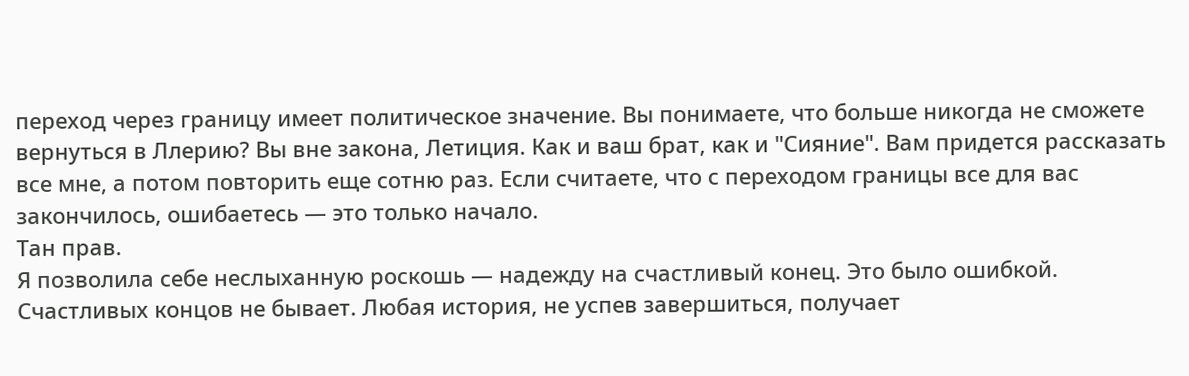переход через границу имеет политическое значение. Вы понимаете, что больше никогда не сможете вернуться в Ллерию? Вы вне закона, Летиция. Как и ваш брат, как и "Сияние". Вам придется рассказать все мне, а потом повторить еще сотню раз. Если считаете, что с переходом границы все для вас закончилось, ошибаетесь — это только начало.
Тан прав.
Я позволила себе неслыханную роскошь — надежду на счастливый конец. Это было ошибкой. Счастливых концов не бывает. Любая история, не успев завершиться, получает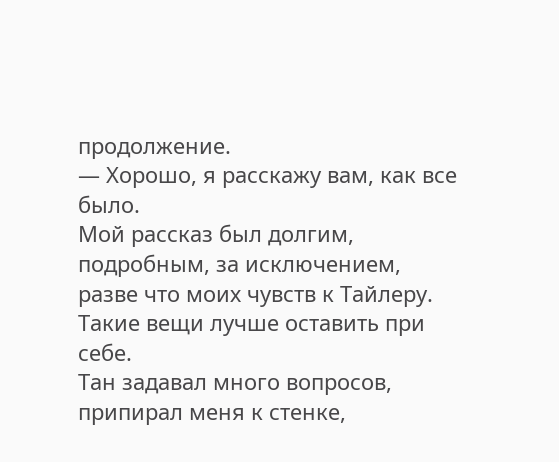продолжение.
— Хорошо, я расскажу вам, как все было.
Мой рассказ был долгим, подробным, за исключением, разве что моих чувств к Тайлеру. Такие вещи лучше оставить при себе.
Тан задавал много вопросов, припирал меня к стенке,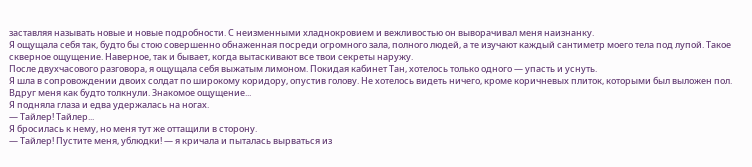заставляя называть новые и новые подробности. С неизменными хладнокровием и вежливостью он выворачивал меня наизнанку.
Я ощущала себя так, будто бы стою совершенно обнаженная посреди огромного зала, полного людей, а те изучают каждый сантиметр моего тела под лупой. Такое скверное ощущение. Наверное, так и бывает, когда вытаскивают все твои секреты наружу.
После двухчасового разговора, я ощущала себя выжатым лимоном. Покидая кабинет Тан, хотелось только одного — упасть и уснуть.
Я шла в сопровождении двоих солдат по широкому коридору, опустив голову. Не хотелось видеть ничего, кроме коричневых плиток, которыми был выложен пол.
Вдруг меня как будто толкнули. Знакомое ощущение...
Я подняла глаза и едва удержалась на ногах.
— Тайлер! Тайлер...
Я бросилась к нему, но меня тут же оттащили в сторону.
— Тайлер! Пустите меня, ублюдки! — я кричала и пыталась вырваться из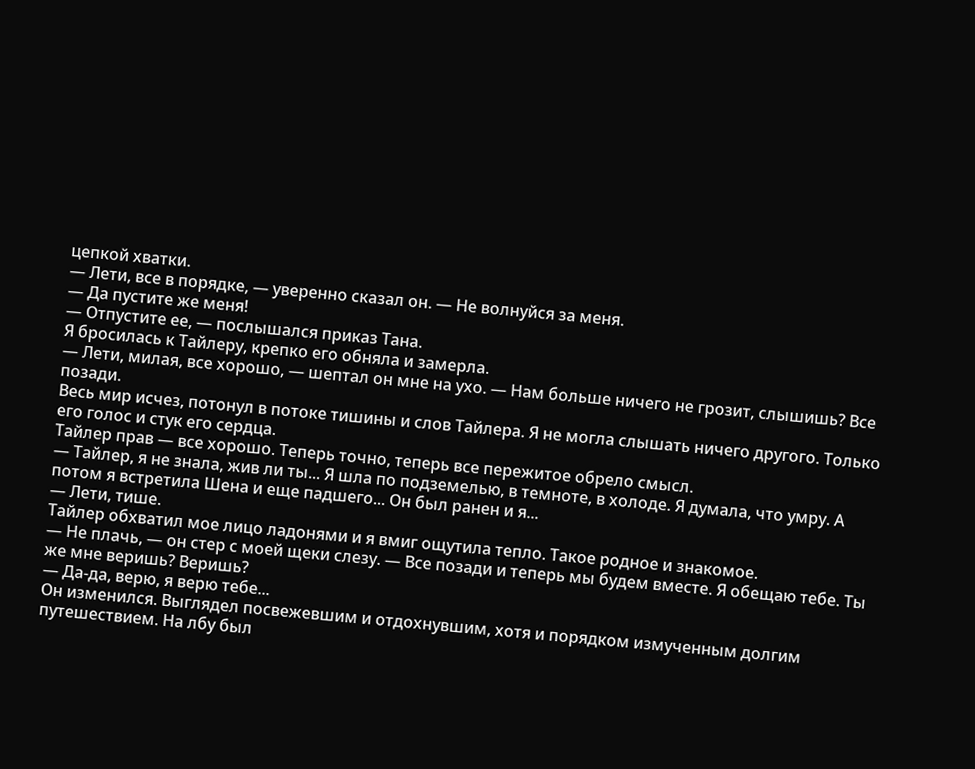цепкой хватки.
— Лети, все в порядке, — уверенно сказал он. — Не волнуйся за меня.
— Да пустите же меня!
— Отпустите ее, — послышался приказ Тана.
Я бросилась к Тайлеру, крепко его обняла и замерла.
— Лети, милая, все хорошо, — шептал он мне на ухо. — Нам больше ничего не грозит, слышишь? Все позади.
Весь мир исчез, потонул в потоке тишины и слов Тайлера. Я не могла слышать ничего другого. Только его голос и стук его сердца.
Тайлер прав — все хорошо. Теперь точно, теперь все пережитое обрело смысл.
— Тайлер, я не знала, жив ли ты... Я шла по подземелью, в темноте, в холоде. Я думала, что умру. А потом я встретила Шена и еще падшего... Он был ранен и я...
— Лети, тише.
Тайлер обхватил мое лицо ладонями и я вмиг ощутила тепло. Такое родное и знакомое.
— Не плачь, — он стер с моей щеки слезу. — Все позади и теперь мы будем вместе. Я обещаю тебе. Ты же мне веришь? Веришь?
— Да-да, верю, я верю тебе...
Он изменился. Выглядел посвежевшим и отдохнувшим, хотя и порядком измученным долгим путешествием. На лбу был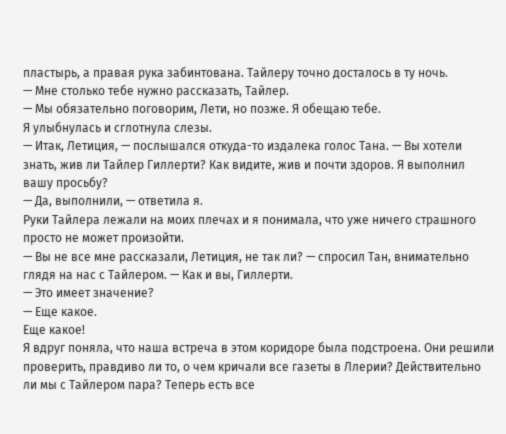пластырь, а правая рука забинтована. Тайлеру точно досталось в ту ночь.
— Мне столько тебе нужно рассказать, Тайлер.
— Мы обязательно поговорим, Лети, но позже. Я обещаю тебе.
Я улыбнулась и сглотнула слезы.
— Итак, Летиция, — послышался откуда-то издалека голос Тана. — Вы хотели знать, жив ли Тайлер Гиллерти? Как видите, жив и почти здоров. Я выполнил вашу просьбу?
— Да, выполнили, — ответила я.
Руки Тайлера лежали на моих плечах и я понимала, что уже ничего страшного просто не может произойти.
— Вы не все мне рассказали, Летиция, не так ли? — спросил Тан, внимательно глядя на нас с Тайлером. — Как и вы, Гиллерти.
— Это имеет значение?
— Еще какое.
Еще какое!
Я вдруг поняла, что наша встреча в этом коридоре была подстроена. Они решили проверить, правдиво ли то, о чем кричали все газеты в Ллерии? Действительно ли мы с Тайлером пара? Теперь есть все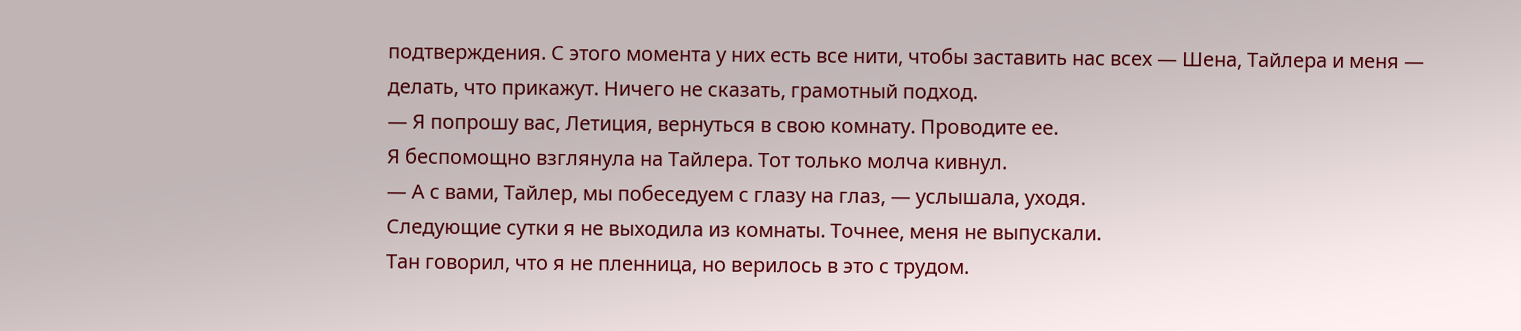подтверждения. С этого момента у них есть все нити, чтобы заставить нас всех — Шена, Тайлера и меня — делать, что прикажут. Ничего не сказать, грамотный подход.
— Я попрошу вас, Летиция, вернуться в свою комнату. Проводите ее.
Я беспомощно взглянула на Тайлера. Тот только молча кивнул.
— А с вами, Тайлер, мы побеседуем с глазу на глаз, — услышала, уходя.
Следующие сутки я не выходила из комнаты. Точнее, меня не выпускали.
Тан говорил, что я не пленница, но верилось в это с трудом.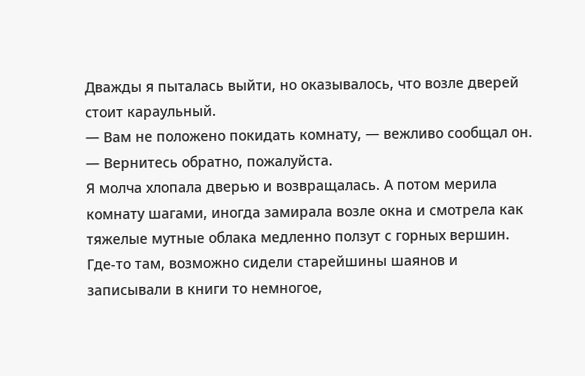Дважды я пыталась выйти, но оказывалось, что возле дверей стоит караульный.
— Вам не положено покидать комнату, — вежливо сообщал он. — Вернитесь обратно, пожалуйста.
Я молча хлопала дверью и возвращалась. А потом мерила комнату шагами, иногда замирала возле окна и смотрела как тяжелые мутные облака медленно ползут с горных вершин. Где-то там, возможно сидели старейшины шаянов и записывали в книги то немногое,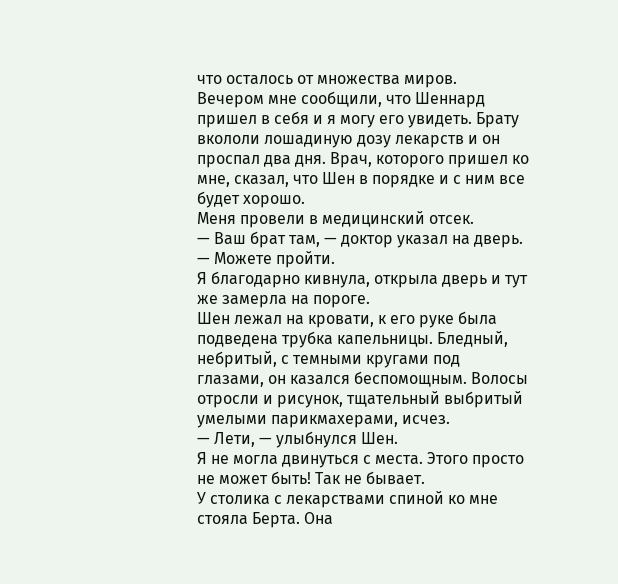что осталось от множества миров.
Вечером мне сообщили, что Шеннард пришел в себя и я могу его увидеть. Брату вкололи лошадиную дозу лекарств и он проспал два дня. Врач, которого пришел ко мне, сказал, что Шен в порядке и с ним все будет хорошо.
Меня провели в медицинский отсек.
— Ваш брат там, — доктор указал на дверь. — Можете пройти.
Я благодарно кивнула, открыла дверь и тут же замерла на пороге.
Шен лежал на кровати, к его руке была подведена трубка капельницы. Бледный, небритый, с темными кругами под глазами, он казался беспомощным. Волосы отросли и рисунок, тщательный выбритый умелыми парикмахерами, исчез.
— Лети, — улыбнулся Шен.
Я не могла двинуться с места. Этого просто не может быть! Так не бывает.
У столика с лекарствами спиной ко мне стояла Берта. Она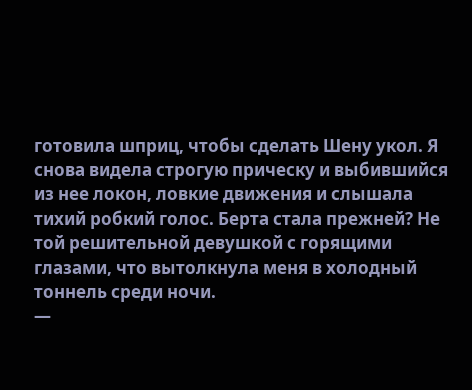готовила шприц, чтобы сделать Шену укол. Я снова видела строгую прическу и выбившийся из нее локон, ловкие движения и слышала тихий робкий голос. Берта стала прежней? Не той решительной девушкой с горящими глазами, что вытолкнула меня в холодный тоннель среди ночи.
—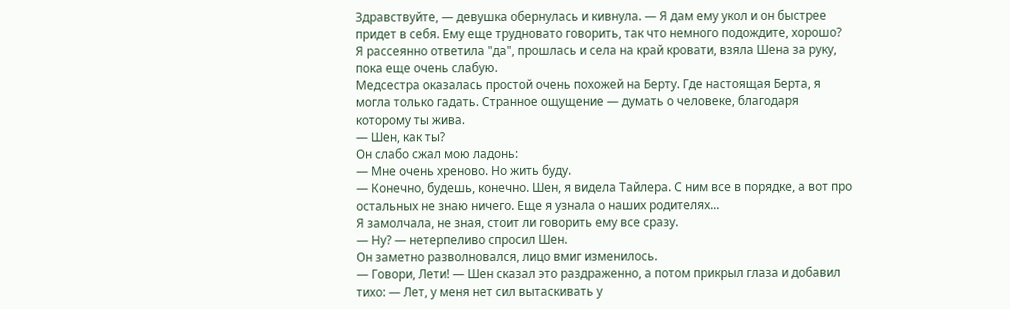Здравствуйте, — девушка обернулась и кивнула. — Я дам ему укол и он быстрее придет в себя. Ему еще трудновато говорить, так что немного подождите, хорошо?
Я рассеянно ответила "да", прошлась и села на край кровати, взяла Шена за руку, пока еще очень слабую.
Медсестра оказалась простой очень похожей на Берту. Где настоящая Берта, я могла только гадать. Странное ощущение — думать о человеке, благодаря которому ты жива.
— Шен, как ты?
Он слабо сжал мою ладонь:
— Мне очень хреново. Но жить буду.
— Конечно, будешь, конечно. Шен, я видела Тайлера. С ним все в порядке, а вот про остальных не знаю ничего. Еще я узнала о наших родителях...
Я замолчала, не зная, стоит ли говорить ему все сразу.
— Ну? — нетерпеливо спросил Шен.
Он заметно разволновался, лицо вмиг изменилось.
— Говори, Лети! — Шен сказал это раздраженно, а потом прикрыл глаза и добавил тихо: — Лет, у меня нет сил вытаскивать у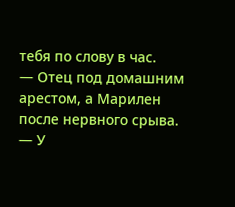тебя по слову в час.
— Отец под домашним арестом, а Марилен после нервного срыва.
— У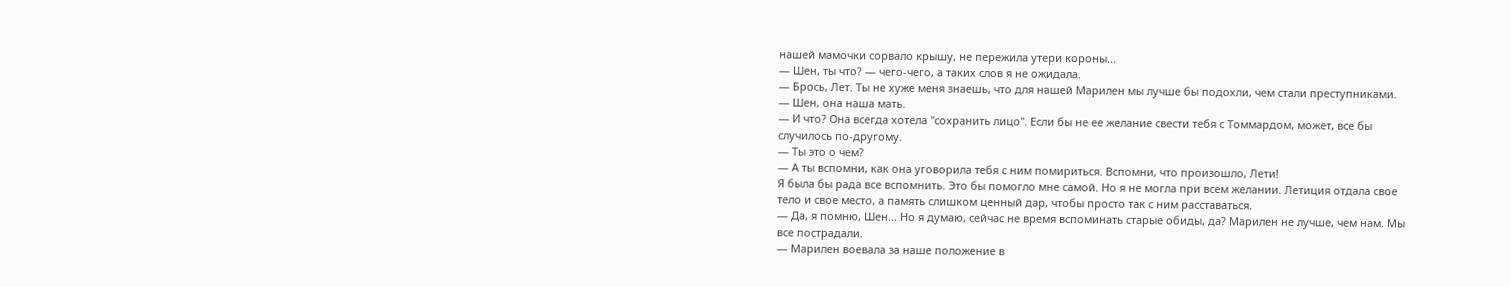нашей мамочки сорвало крышу, не пережила утери короны...
— Шен, ты что? — чего-чего, а таких слов я не ожидала.
— Брось, Лет. Ты не хуже меня знаешь, что для нашей Марилен мы лучше бы подохли, чем стали преступниками.
— Шен, она наша мать.
— И что? Она всегда хотела "сохранить лицо". Если бы не ее желание свести тебя с Томмардом, может, все бы случилось по-другому.
— Ты это о чем?
— А ты вспомни, как она уговорила тебя с ним помириться. Вспомни, что произошло, Лети!
Я была бы рада все вспомнить. Это бы помогло мне самой. Но я не могла при всем желании. Летиция отдала свое тело и свое место, а память слишком ценный дар, чтобы просто так с ним расставаться.
— Да, я помню, Шен... Но я думаю, сейчас не время вспоминать старые обиды, да? Марилен не лучше, чем нам. Мы все пострадали.
— Марилен воевала за наше положение в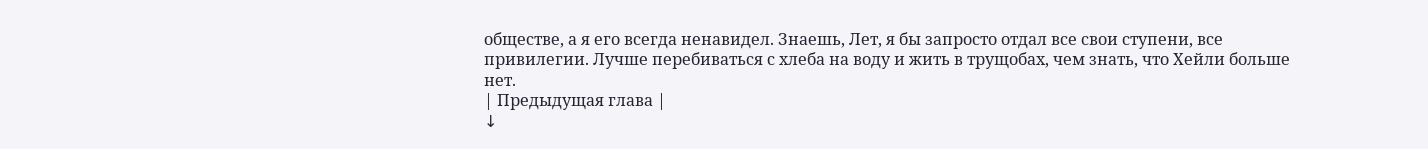обществе, а я его всегда ненавидел. Знаешь, Лет, я бы запросто отдал все свои ступени, все привилегии. Лучше перебиваться с хлеба на воду и жить в трущобах, чем знать, что Хейли больше нет.
| Предыдущая глава |
↓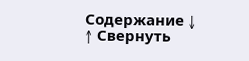Содержание ↓
↑ Свернуть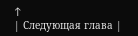↑
| Следующая глава |